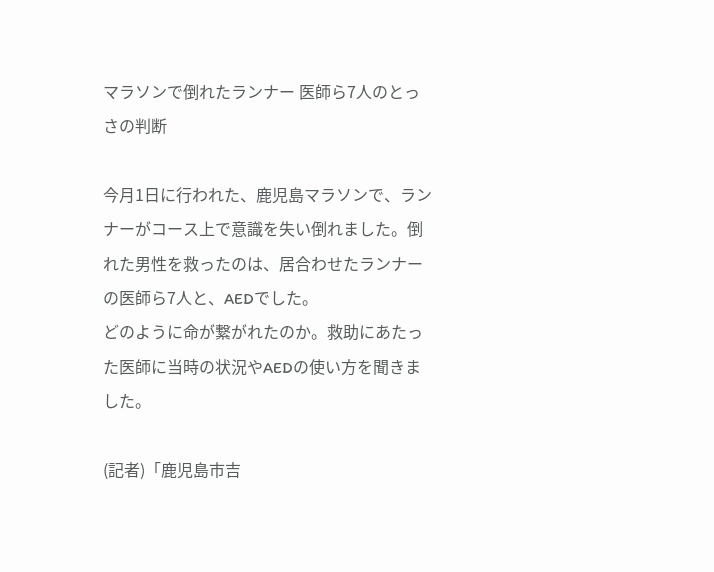マラソンで倒れたランナー 医師ら7人のとっさの判断

今月1日に行われた、鹿児島マラソンで、ランナーがコース上で意識を失い倒れました。倒れた男性を救ったのは、居合わせたランナーの医師ら7人と、AEDでした。
どのように命が繋がれたのか。救助にあたった医師に当時の状況やAEDの使い方を聞きました。

(記者)「鹿児島市吉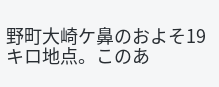野町大崎ケ鼻のおよそ19キロ地点。このあ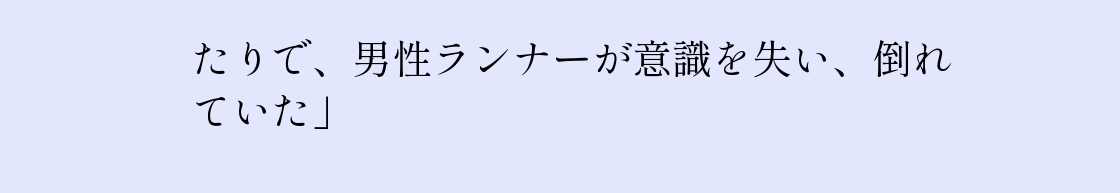たりで、男性ランナーが意識を失い、倒れていた」